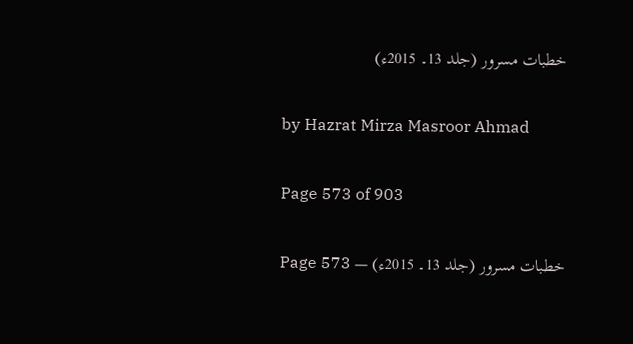خطبات مسرور (جلد 13۔ 2015ء)

by Hazrat Mirza Masroor Ahmad

Page 573 of 903

خطبات مسرور (جلد 13۔ 2015ء) — Page 573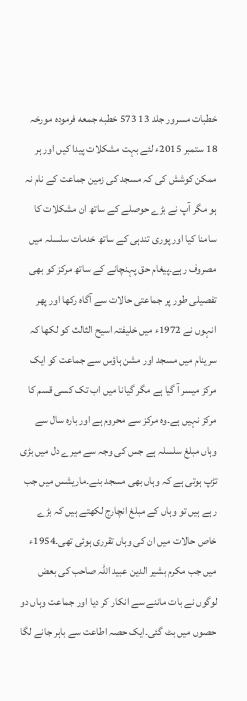خطبات مسرور جلد 13 573 خطبه جمعه فرمودہ مورخہ 18 ستمبر 2015ء لئے بہت مشکلات پیدا کیں اور ہر ممکن کوشش کی کہ مسجد کی زمین جماعت کے نام نہ ہو مگر آپ نے بڑے حوصلے کے ساتھ ان مشکلات کا سامنا کیا اور پوری تندہی کے ساتھ خدمات سلسلہ میں مصروف رہے۔پیغام حق پہنچانے کے ساتھ مرکز کو بھی تفصیلی طور پر جماعتی حالات سے آگاہ رکھا اور پھر انہوں نے 1972ء میں خلیفتہ اسیح الثالث کو لکھا کہ سرینام میں مسجد اور مشن ہاؤس سے جماعت کو ایک مرکز میسر آ گیا ہے مگر گیانا میں اب تک کسی قسم کا مرکز نہیں ہے۔وہ مرکز سے محروم ہے اور بارہ سال سے وہاں مبلغ سلسلہ ہے جس کی وجہ سے میرے دل میں بڑی تڑپ ہوتی ہے کہ وہاں بھی مسجد بنے۔ماریشس میں جب رہے ہیں تو وہاں کے مبلغ انچارج لکھتے ہیں کہ بڑے خاص حالات میں ان کی وہاں تقرری ہوئی تھی۔1954ء میں جب مکرم بشیر الدین عبید اللہ صاحب کی بعض لوگوں نے بات ماننے سے انکار کر دیا اور جماعت وہاں دو حصوں میں بٹ گئی۔ایک حصہ اطاعت سے باہر جانے لگا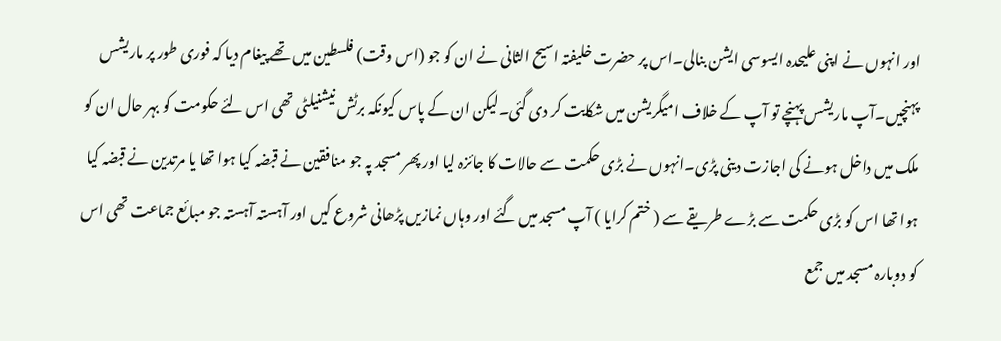اور انہوں نے اپنی علیحدہ ایسوسی ایشن بنالی۔اس پر حضرت خلیفتہ اسیح الثانی نے ان کو جو (اس وقت) فلسطین میں تھے پیغام دیا کہ فوری طور پر ماریشس پہنچیں۔آپ ماریشس پہنچے تو آپ کے خلاف امیگریشن میں شکایت کر دی گئی۔لیکن ان کے پاس کیونکہ برٹش نیشنیلٹی تھی اس لئے حکومت کو بہر حال ان کو ملک میں داخل ہونے کی اجازت دینی پڑی۔انہوں نے بڑی حکمت سے حالات کا جائزہ لیا اور پھر مسجد پہ جو منافقین نے قبضہ کیا ہوا تھا یا مرتدین نے قبضہ کیا ہوا تھا اس کو بڑی حکمت سے بڑے طریقے سے ( ختم کرایا ) آپ مسجد میں گئے اور وہاں نمازیں پڑھانی شروع کیں اور آہستہ آہستہ جو مبائع جماعت تھی اس کو دوبارہ مسجد میں جمع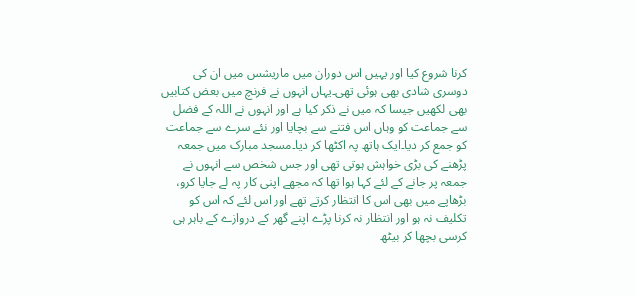کرنا شروع کیا اور یہیں اس دوران میں ماریشس میں ان کی دوسری شادی بھی ہوئی تھی۔یہاں انہوں نے فرنچ میں بعض کتابیں بھی لکھیں جیسا کہ میں نے ذکر کیا ہے اور انہوں نے اللہ کے فضل سے جماعت کو وہاں اس فتنے سے بچایا اور نئے سرے سے جماعت کو جمع کر دیا۔ایک ہاتھ پہ اکٹھا کر دیا۔مسجد مبارک میں جمعہ پڑھنے کی بڑی خواہش ہوتی تھی اور جس شخص سے انہوں نے جمعہ پر جانے کے لئے کہا ہوا تھا کہ مجھے اپنی کار پہ لے جایا کرو، بڑھاپے میں بھی اس کا انتظار کرتے تھے اور اس لئے کہ اس کو تکلیف نہ ہو اور انتظار نہ کرنا پڑے اپنے گھر کے دروازے کے باہر ہی کرسی بچھا کر بیٹھ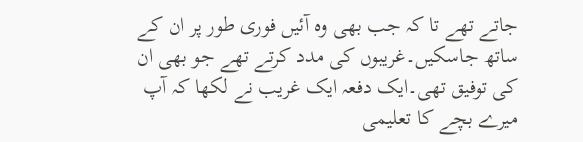جاتے تھے تا کہ جب بھی وہ آئیں فوری طور پر ان کے ساتھ جاسکیں۔غریبوں کی مدد کرتے تھے جو بھی ان کی توفیق تھی۔ایک دفعہ ایک غریب نے لکھا کہ آپ میرے بچے کا تعلیمی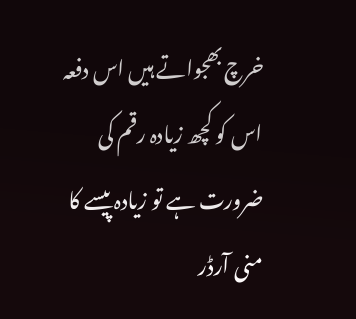خرچ بھجواتے ہیں اس دفعہ اس کو کچھ زیادہ رقم کی ضرورت ہے تو زیادہ پیسے کا منی آرڈر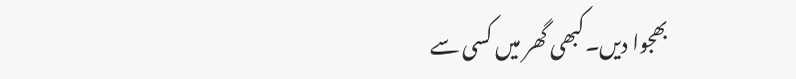بھجوا دیں۔کبھی گھر میں کسی سے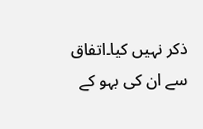ذکر نہیں کیا۔اتفاق سے ان کی بہو کے